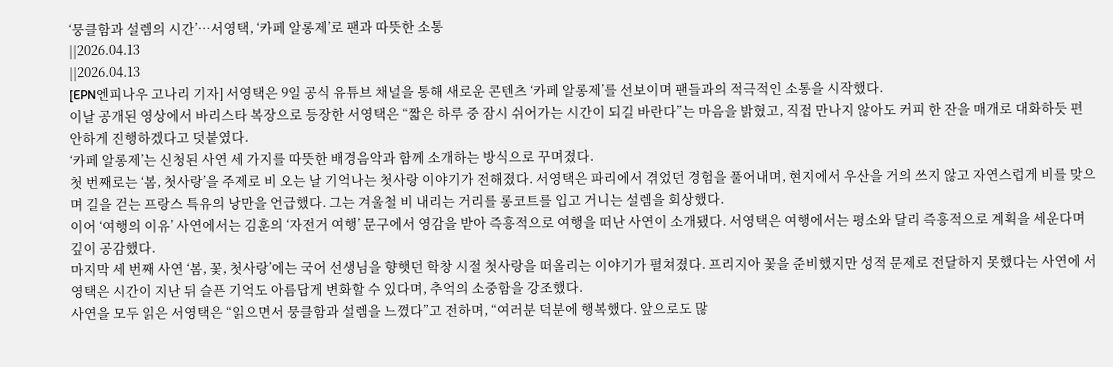‘뭉클함과 설렘의 시간’…서영택, ‘카페 알롱제’로 팬과 따뜻한 소통
||2026.04.13
||2026.04.13
[EPN엔피나우 고나리 기자] 서영택은 9일 공식 유튜브 채널을 통해 새로운 콘텐츠 ‘카페 알롱제’를 선보이며 팬들과의 적극적인 소통을 시작했다.
이날 공개된 영상에서 바리스타 복장으로 등장한 서영택은 “짧은 하루 중 잠시 쉬어가는 시간이 되길 바란다”는 마음을 밝혔고, 직접 만나지 않아도 커피 한 잔을 매개로 대화하듯 편안하게 진행하겠다고 덧붙였다.
‘카페 알롱제’는 신청된 사연 세 가지를 따뜻한 배경음악과 함께 소개하는 방식으로 꾸며졌다.
첫 번째로는 ‘봄, 첫사랑’을 주제로 비 오는 날 기억나는 첫사랑 이야기가 전해졌다. 서영택은 파리에서 겪었던 경험을 풀어내며, 현지에서 우산을 거의 쓰지 않고 자연스럽게 비를 맞으며 길을 걷는 프랑스 특유의 낭만을 언급했다. 그는 겨울철 비 내리는 거리를 롱코트를 입고 거니는 설렘을 회상했다.
이어 ‘여행의 이유’ 사연에서는 김훈의 ‘자전거 여행’ 문구에서 영감을 받아 즉흥적으로 여행을 떠난 사연이 소개됐다. 서영택은 여행에서는 평소와 달리 즉흥적으로 계획을 세운다며 깊이 공감했다.
마지막 세 번째 사연 ‘봄, 꽃, 첫사랑’에는 국어 선생님을 향햇던 학창 시절 첫사랑을 떠올리는 이야기가 펼쳐졌다. 프리지아 꽃을 준비했지만 성적 문제로 전달하지 못했다는 사연에 서영택은 시간이 지난 뒤 슬픈 기억도 아름답게 변화할 수 있다며, 추억의 소중함을 강조했다.
사연을 모두 읽은 서영택은 “읽으면서 뭉클함과 설렘을 느꼈다”고 전하며, “여러분 덕분에 행복했다. 앞으로도 많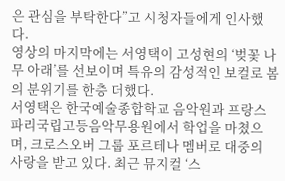은 관심을 부탁한다”고 시청자들에게 인사했다.
영상의 마지막에는 서영택이 고성현의 ‘벚꽃 나무 아래’를 선보이며 특유의 감성적인 보컬로 봄의 분위기를 한층 더했다.
서영택은 한국예술종합학교 음악원과 프랑스 파리국립고등음악무용원에서 학업을 마쳤으며, 크로스오버 그룹 포르테나 멤버로 대중의 사랑을 받고 있다. 최근 뮤지컬 ‘스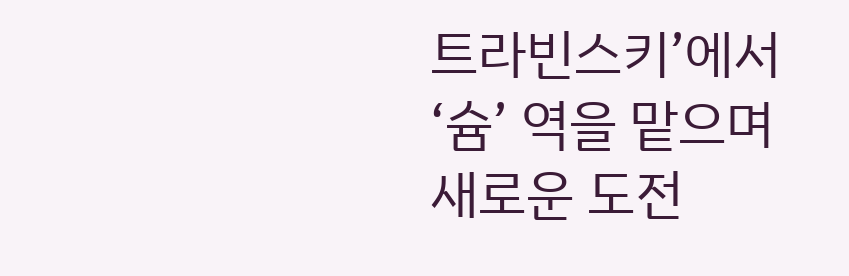트라빈스키’에서 ‘슘’ 역을 맡으며 새로운 도전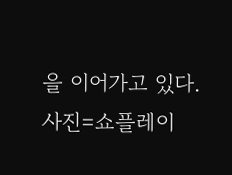을 이어가고 있다.
사진=쇼플레이